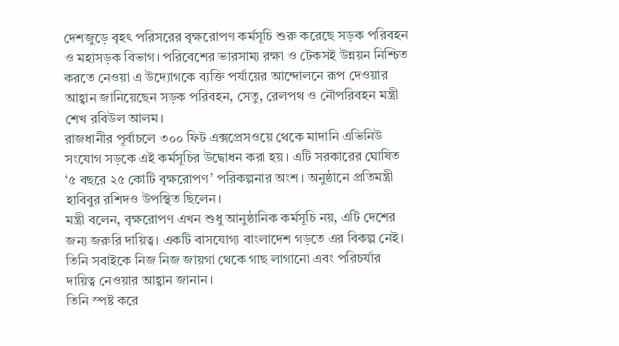দেশজুড়ে বৃহৎ পরিসরের বৃক্ষরোপণ কর্মসূচি শুরু করেছে সড়ক পরিবহন ও মহাসড়ক বিভাগ। পরিবেশের ভারসাম্য রক্ষা ও টেকসই উন্নয়ন নিশ্চিত করতে নেওয়া এ উদ্যোগকে ব্যক্তি পর্যায়ের আন্দোলনে রূপ দেওয়ার আহ্বান জানিয়েছেন সড়ক পরিবহন, সেতু, রেলপথ ও নৌপরিবহন মন্ত্রী শেখ রবিউল আলম।
রাজধানীর পূর্বাচলে ৩০০ ফিট এক্সপ্রেসওয়ে থেকে মাদানি এভিনিউ সংযোগ সড়কে এই কর্মসূচির উদ্বোধন করা হয়। এটি সরকারের ঘোষিত ‘৫ বছরে ২৫ কোটি বৃক্ষরোপণ’ পরিকল্পনার অংশ। অনুষ্ঠানে প্রতিমন্ত্রী হাবিবুর রশিদও উপস্থিত ছিলেন।
মন্ত্রী বলেন, বৃক্ষরোপণ এখন শুধু আনুষ্ঠানিক কর্মসূচি নয়, এটি দেশের জন্য জরুরি দায়িত্ব। একটি বাসযোগ্য বাংলাদেশ গড়তে এর বিকল্প নেই। তিনি সবাইকে নিজ নিজ জায়গা থেকে গাছ লাগানো এবং পরিচর্যার দায়িত্ব নেওয়ার আহ্বান জানান।
তিনি স্পষ্ট করে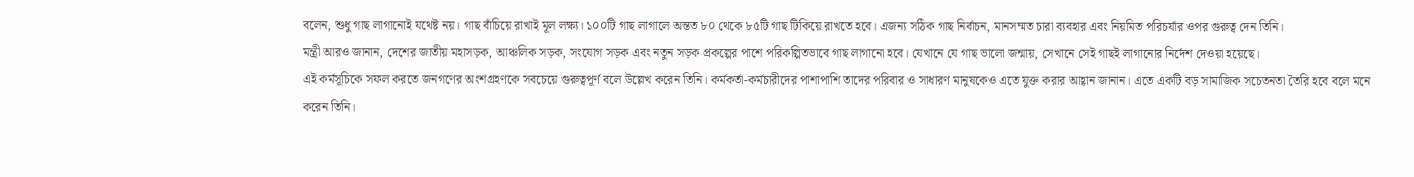বলেন, শুধু গাছ লাগানোই যথেষ্ট নয়। গাছ বাঁচিয়ে রাখাই মূল লক্ষ্য। ১০০টি গাছ লাগালে অন্তত ৮০ থেকে ৮৫টি গাছ টিকিয়ে রাখতে হবে। এজন্য সঠিক গাছ নির্বাচন, মানসম্মত চারা ব্যবহার এবং নিয়মিত পরিচর্যার ওপর গুরুত্ব দেন তিনি।
মন্ত্রী আরও জানান, দেশের জাতীয় মহাসড়ক, আঞ্চলিক সড়ক, সংযোগ সড়ক এবং নতুন সড়ক প্রকল্পের পাশে পরিকল্পিতভাবে গাছ লাগানো হবে। যেখানে যে গাছ ভালো জন্মায়, সেখানে সেই গাছই লাগানোর নির্দেশ দেওয়া হয়েছে।
এই কর্মসূচিকে সফল করতে জনগণের অংশগ্রহণকে সবচেয়ে গুরুত্বপূর্ণ বলে উল্লেখ করেন তিনি। কর্মকর্তা-কর্মচারীদের পাশাপাশি তাদের পরিবার ও সাধারণ মানুষকেও এতে যুক্ত করার আহ্বান জানান। এতে একটি বড় সামাজিক সচেতনতা তৈরি হবে বলে মনে করেন তিনি।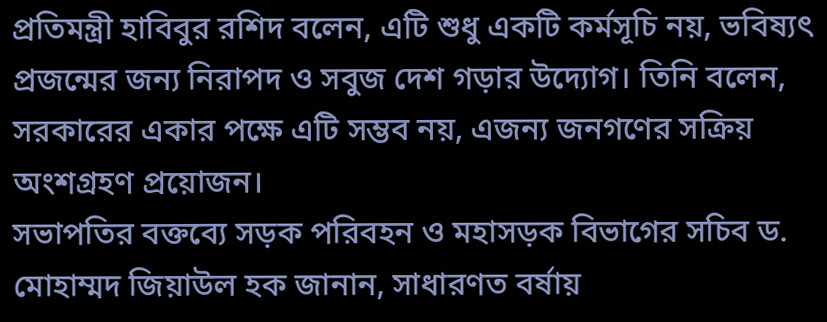প্রতিমন্ত্রী হাবিবুর রশিদ বলেন, এটি শুধু একটি কর্মসূচি নয়, ভবিষ্যৎ প্রজন্মের জন্য নিরাপদ ও সবুজ দেশ গড়ার উদ্যোগ। তিনি বলেন, সরকারের একার পক্ষে এটি সম্ভব নয়, এজন্য জনগণের সক্রিয় অংশগ্রহণ প্রয়োজন।
সভাপতির বক্তব্যে সড়ক পরিবহন ও মহাসড়ক বিভাগের সচিব ড. মোহাম্মদ জিয়াউল হক জানান, সাধারণত বর্ষায়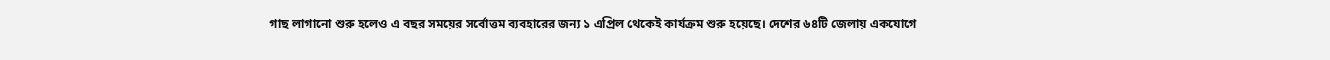গাছ লাগানো শুরু হলেও এ বছর সময়ের সর্বোত্তম ব্যবহারের জন্য ১ এপ্রিল থেকেই কার্যক্রম শুরু হয়েছে। দেশের ৬৪টি জেলায় একযোগে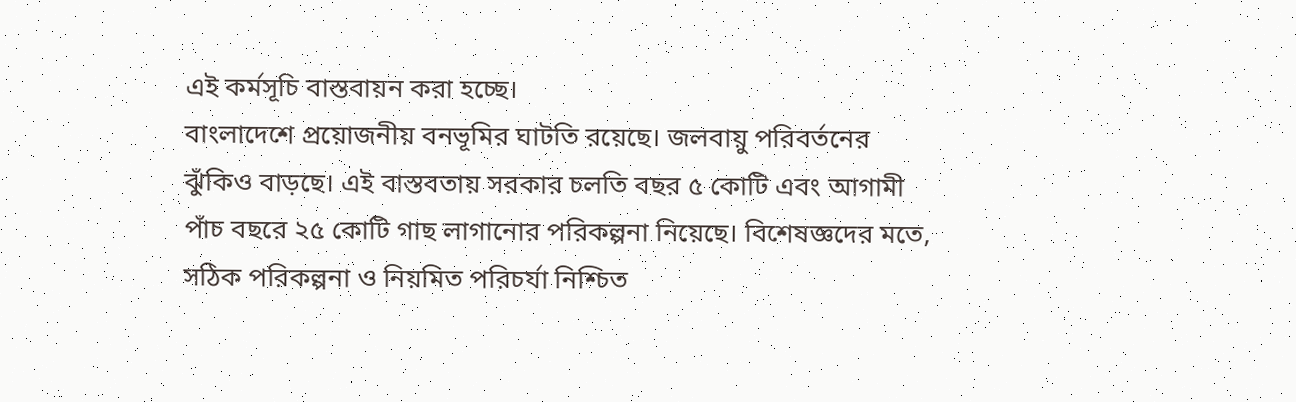এই কর্মসূচি বাস্তবায়ন করা হচ্ছে।
বাংলাদেশে প্রয়োজনীয় বনভূমির ঘাটতি রয়েছে। জলবায়ু পরিবর্তনের ঝুঁকিও বাড়ছে। এই বাস্তবতায় সরকার চলতি বছর ৫ কোটি এবং আগামী পাঁচ বছরে ২৫ কোটি গাছ লাগানোর পরিকল্পনা নিয়েছে। বিশেষজ্ঞদের মতে, সঠিক পরিকল্পনা ও নিয়মিত পরিচর্যা নিশ্চিত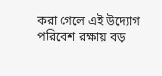করা গেলে এই উদ্যোগ পরিবেশ রক্ষায় বড়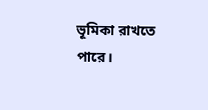ভূমিকা রাখতে পারে।